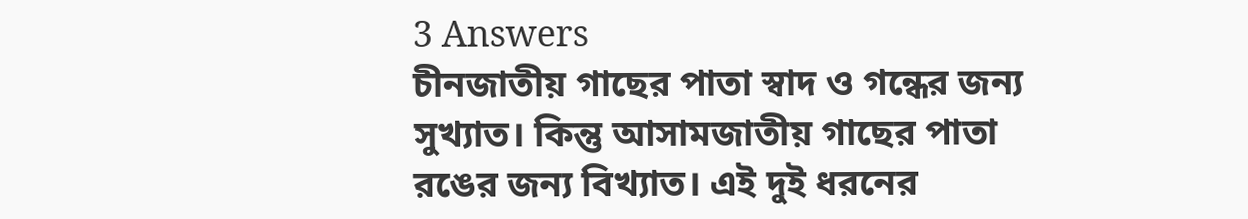3 Answers
চীনজাতীয় গাছের পাতা স্বাদ ও গন্ধের জন্য সুখ্যাত। কিন্তু আসামজাতীয় গাছের পাতা রঙের জন্য বিখ্যাত। এই দুই ধরনের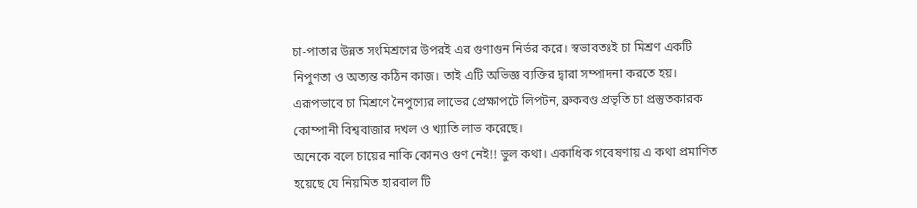চা-পাতার উন্নত সংমিশ্রণের উপরই এর গুণাগুন নির্ভর করে। স্বভাবতঃই চা মিশ্রণ একটি নিপুণতা ও অত্যন্ত কঠিন কাজ। তাই এটি অভিজ্ঞ ব্যক্তির দ্বারা সম্পাদনা করতে হয়। এরূপভাবে চা মিশ্রণে নৈপুণ্যের লাভের প্রেক্ষাপটে লিপটন, ব্রুকবণ্ড প্রভৃতি চা প্রস্তুতকারক কোম্পানী বিশ্ববাজার দখল ও খ্যাতি লাভ করেছে।
অনেকে বলে চায়ের নাকি কোনও গুণ নেই!! ভুল কথা। একাধিক গবেষণায় এ কথা প্রমাণিত হয়েছে যে নিয়মিত হারবাল টি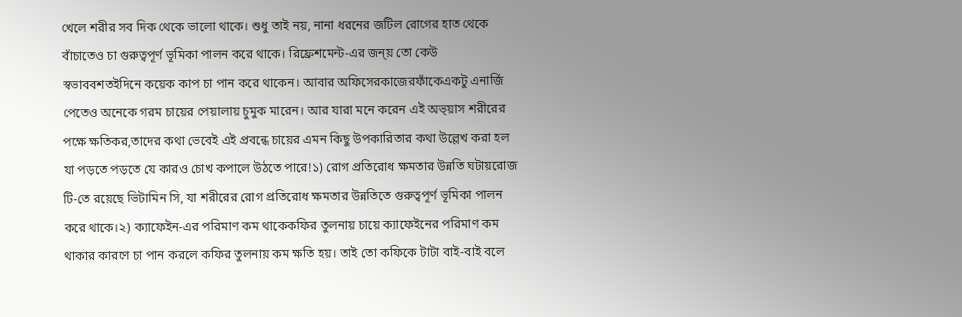খেলে শরীর সব দিক থেকে ভালো থাকে। শুধু তাই নয়, নানা ধরনের জটিল রোগের হাত থেকে বাঁচাতেও চা গুরুত্বপূর্ণ ভূমিকা পালন করে থাকে। রিফ্রেশমেন্ট-এর জন্য় তো কেউ স্বভাববশতইদিনে কয়েক কাপ চা পান করে থাকেন। আবার অফিসেরকাজেরফাঁকেএকটু এনার্জি পেতেও অনেকে গরম চায়ের পেয়ালায় চুমুক মারেন। আর যারা মনে করেন এই অভ্য়াস শরীরের পক্ষে ক্ষতিকর,তাদের কথা ভেবেই এই প্রবন্ধে চায়ের এমন কিছু উপকারিতার কথা উল্লেখ করা হল যা পড়তে পড়তে যে কারও চোখ কপালে উঠতে পারে!১) রোগ প্রতিরোধ ক্ষমতার উন্নতি ঘটায়রোজ টি-তে রয়েছে ভিটামিন সি, যা শরীরের রোগ প্রতিরোধ ক্ষমতার উন্নতিতে গুরুত্বপূর্ণ ভূমিকা পালন করে থাকে।২) ক্যাফেইন-এর পরিমাণ কম থাকেকফির তুলনায় চায়ে ক্যাফেইনের পরিমাণ কম থাকার কারণে চা পান করলে কফির তুলনায় কম ক্ষতি হয়। তাই তো কফিকে টাটা বাই-বাই বলে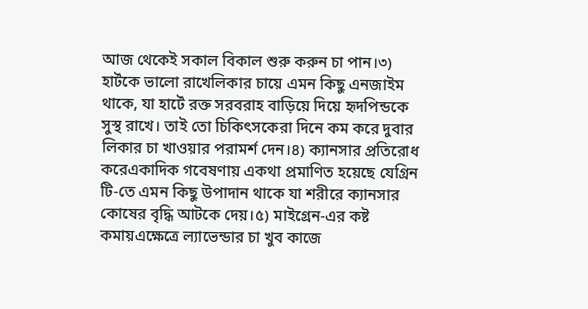আজ থেকেই সকাল বিকাল শুরু করুন চা পান।৩) হার্টকে ভালো রাখেলিকার চায়ে এমন কিছু এনজাইম থাকে, যা হার্টে রক্ত সরবরাহ বাড়িয়ে দিয়ে হৃদপিন্ডকে সুস্থ রাখে। তাই তো চিকিৎসকেরা দিনে কম করে দুবার লিকার চা খাওয়ার পরামর্শ দেন।৪) ক্যানসার প্রতিরোধ করেএকাদিক গবেষণায় একথা প্রমাণিত হয়েছে যেগ্রিন টি-তে এমন কিছু উপাদান থাকে যা শরীরে ক্যানসার কোষের বৃদ্ধি আটকে দেয়।৫) মাইগ্রেন-এর কষ্ট কমায়এক্ষেত্রে ল্যাভেন্ডার চা খুব কাজে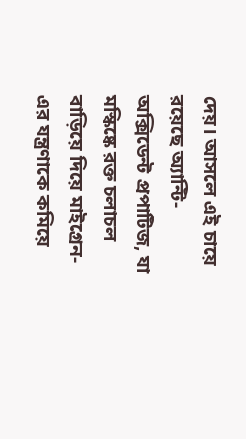দেয়। আসলে এই চায়ে রয়েছে অ্যান্টি-অক্সিডেন্ট প্রপাটিজ, যা মস্কিষ্কে রক্ত চলাচল বাড়িয়ে দিয়ে মাইগ্রেন-এর যন্ত্রণাকে কমিয়ে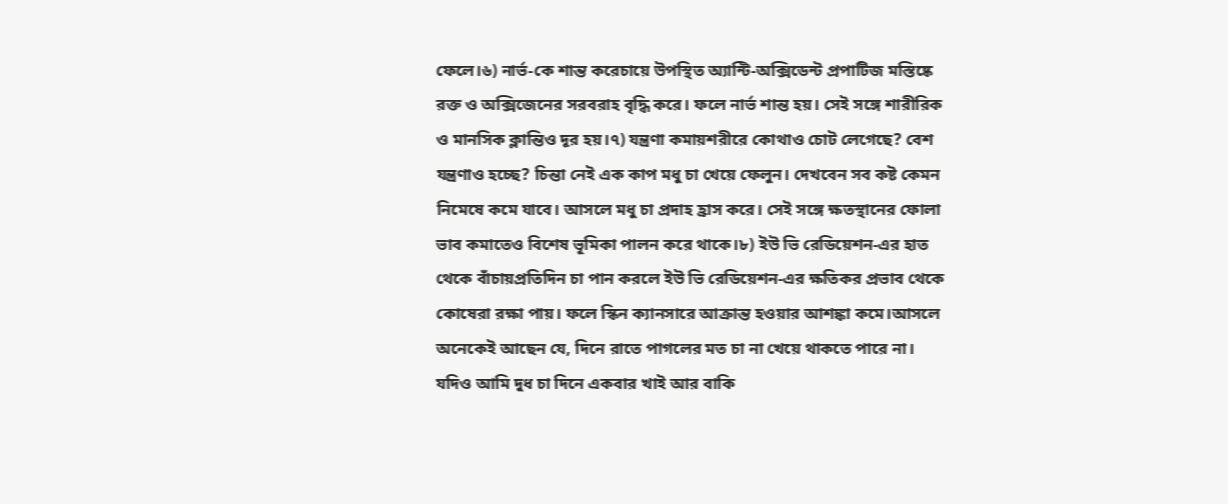ফেলে।৬) নার্ভ-কে শান্ত করেচায়ে উপস্থিত অ্যান্টি-অক্সিডেন্ট প্রপাটিজ মস্তিষ্কে রক্ত ও অক্সিজেনের সরবরাহ বৃদ্ধি করে। ফলে নার্ভ শান্ত হয়। সেই সঙ্গে শারীরিক ও মানসিক ক্লান্তিও দূর হয়।৭) যন্ত্রণা কমায়শরীরে কোথাও চোট লেগেছে? বেশ যন্ত্রণাও হচ্ছে? চিন্তা নেই এক কাপ মধু চা খেয়ে ফেলুন। দেখবেন সব কষ্ট কেমন নিমেষে কমে যাবে। আসলে মধু চা প্রদাহ হ্রাস করে। সেই সঙ্গে ক্ষতস্থানের ফোলা ভাব কমাতেও বিশেষ ভূমিকা পালন করে থাকে।৮) ইউ ভি রেডিয়েশন-এর হাত থেকে বাঁচায়প্রতিদিন চা পান করলে ইউ ভি রেডিয়েশন-এর ক্ষতিকর প্রভাব থেকে কোষেরা রক্ষা পায়। ফলে স্কিন ক্যানসারে আক্রান্ত হওয়ার আশঙ্কা কমে।আসলে অনেকেই আছেন যে, দিনে রাতে পাগলের মত চা না খেয়ে থাকতে পারে না। যদিও আমি দুধ চা দিনে একবার খাই আর বাকি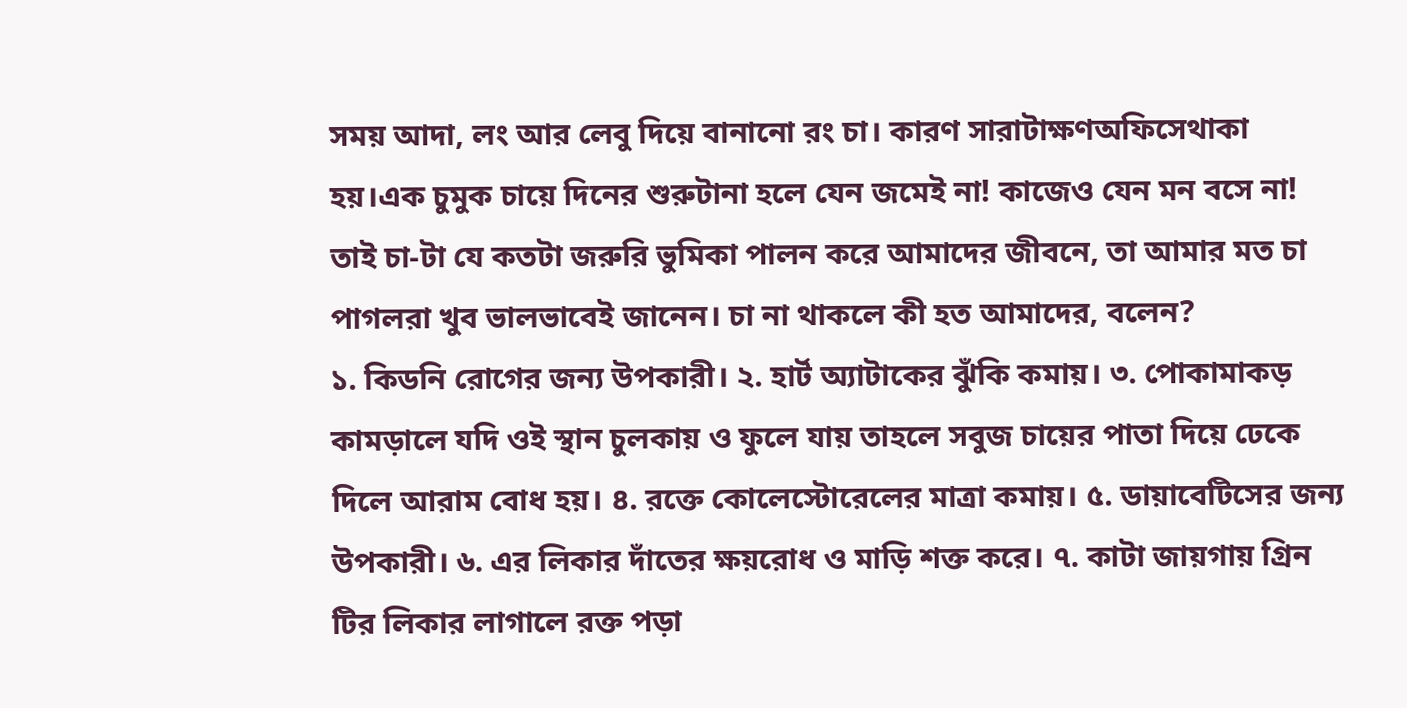সময় আদা, লং আর লেবু দিয়ে বানানো রং চা। কারণ সারাটাক্ষণঅফিসেথাকা হয়।এক চুমুক চায়ে দিনের শুরুটানা হলে যেন জমেই না! কাজেও যেন মন বসে না! তাই চা-টা যে কতটা জরুরি ভুমিকা পালন করে আমাদের জীবনে, তা আমার মত চা পাগলরা খুব ভালভাবেই জানেন। চা না থাকলে কী হত আমাদের, বলেন?
১. কিডনি রোগের জন্য উপকারী। ২. হার্ট অ্যাটাকের ঝুঁকি কমায়। ৩. পোকামাকড় কামড়ালে যদি ওই স্থান চুলকায় ও ফুলে যায় তাহলে সবুজ চায়ের পাতা দিয়ে ঢেকে দিলে আরাম বোধ হয়। ৪. রক্তে কোলেস্টোরেলের মাত্রা কমায়। ৫. ডায়াবেটিসের জন্য উপকারী। ৬. এর লিকার দাঁতের ক্ষয়রোধ ও মাড়ি শক্ত করে। ৭. কাটা জায়গায় গ্রিন টির লিকার লাগালে রক্ত পড়া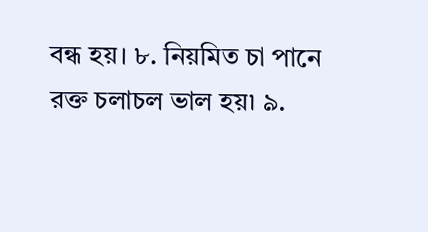বন্ধ হয়। ৮. নিয়মিত চা পানে রক্ত চলাচল ভাল হয়৷ ৯.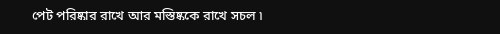পেট পরিষ্কার রাখে আর মস্তিষ্ককে রাখে সচল ৷